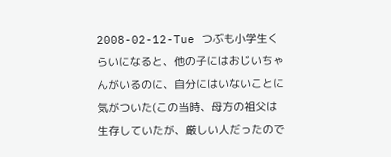2008-02-12-Tue つぶも小学生くらいになると、他の子にはおじいちゃんがいるのに、自分にはいないことに気がついた(この当時、母方の祖父は生存していたが、厳しい人だったので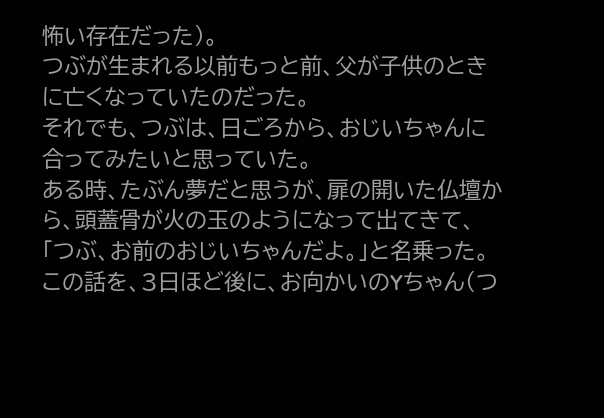怖い存在だった)。
つぶが生まれる以前もっと前、父が子供のときに亡くなっていたのだった。
それでも、つぶは、日ごろから、おじいちゃんに合ってみたいと思っていた。
ある時、たぶん夢だと思うが、扉の開いた仏壇から、頭蓋骨が火の玉のようになって出てきて、「つぶ、お前のおじいちゃんだよ。」と名乗った。
この話を、3日ほど後に、お向かいのYちゃん(つ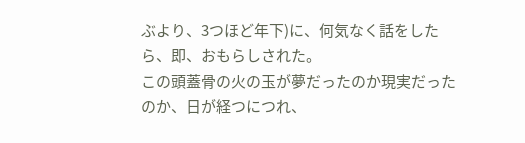ぶより、3つほど年下)に、何気なく話をしたら、即、おもらしされた。
この頭蓋骨の火の玉が夢だったのか現実だったのか、日が経つにつれ、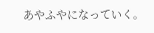あやふやになっていく。